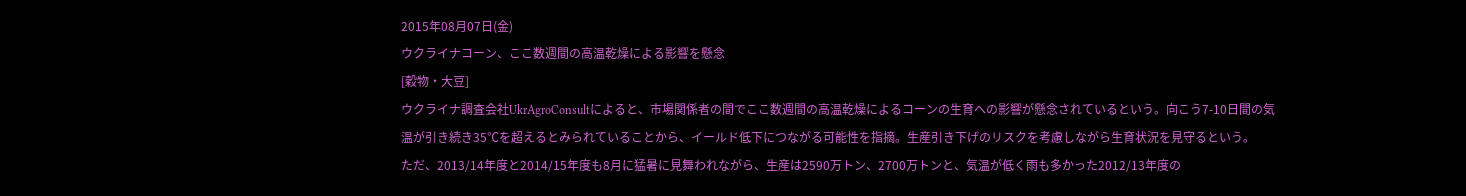2015年08月07日(金)
ウクライナコーン、ここ数週間の高温乾燥による影響を懸念
[穀物・大豆]
ウクライナ調査会社UkrAgroConsultによると、市場関係者の間でここ数週間の高温乾燥によるコーンの生育への影響が懸念されているという。向こう7-10日間の気温が引き続き35℃を超えるとみられていることから、イールド低下につながる可能性を指摘。生産引き下げのリスクを考慮しながら生育状況を見守るという。
ただ、2013/14年度と2014/15年度も8月に猛暑に見舞われながら、生産は2590万トン、2700万トンと、気温が低く雨も多かった2012/13年度の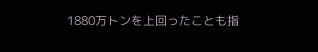1880万トンを上回ったことも指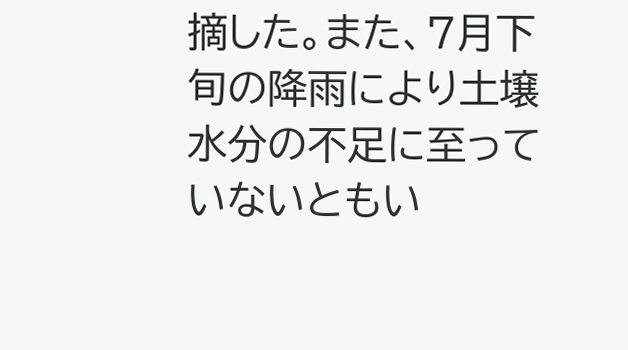摘した。また、7月下旬の降雨により土壌水分の不足に至っていないともい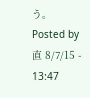う。
Posted by 直 8/7/15 - 13:47